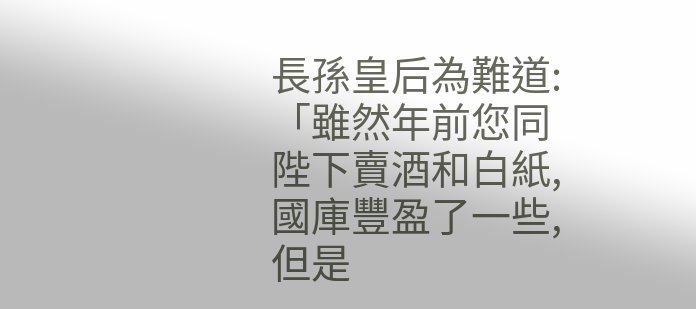長孫皇后為難道:「雖然年前您同陛下賣酒和白紙,國庫豐盈了一些,但是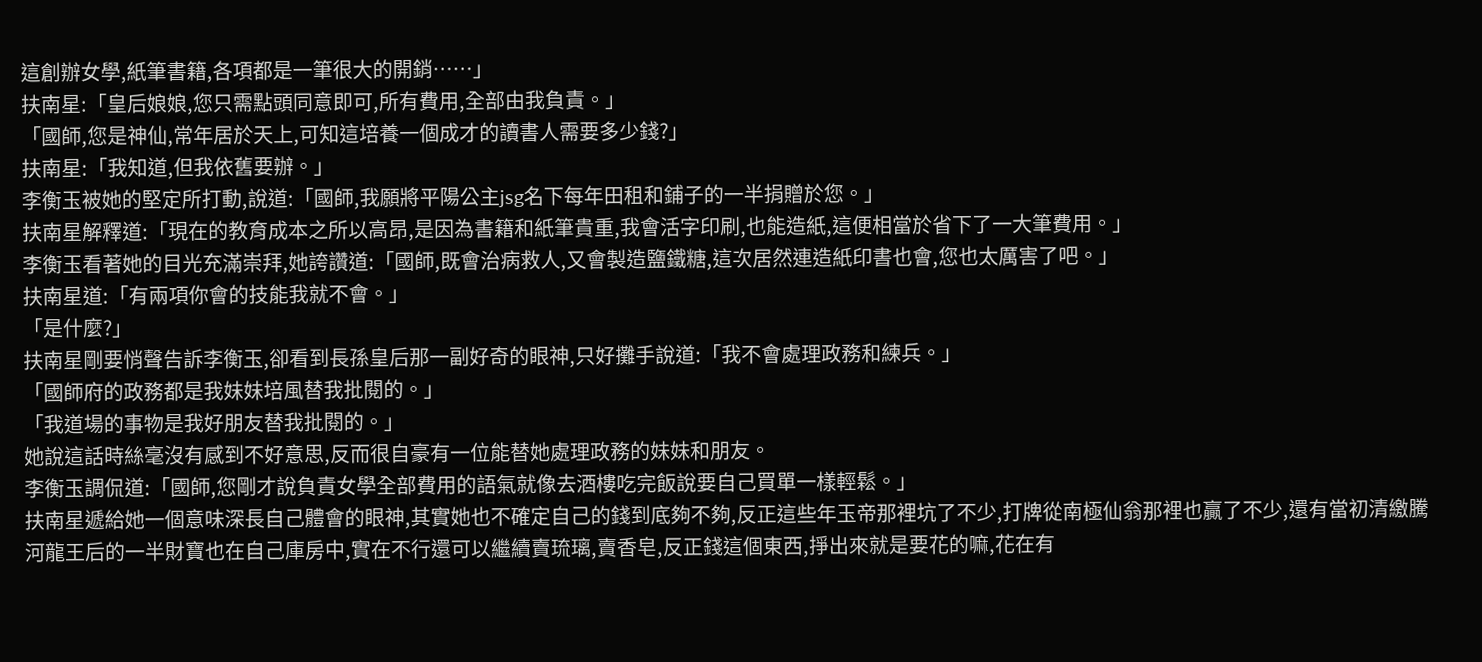這創辦女學,紙筆書籍,各項都是一筆很大的開銷……」
扶南星:「皇后娘娘,您只需點頭同意即可,所有費用,全部由我負責。」
「國師,您是神仙,常年居於天上,可知這培養一個成才的讀書人需要多少錢?」
扶南星:「我知道,但我依舊要辦。」
李衡玉被她的堅定所打動,說道:「國師,我願將平陽公主jsg名下每年田租和鋪子的一半捐贈於您。」
扶南星解釋道:「現在的教育成本之所以高昂,是因為書籍和紙筆貴重,我會活字印刷,也能造紙,這便相當於省下了一大筆費用。」
李衡玉看著她的目光充滿崇拜,她誇讚道:「國師,既會治病救人,又會製造鹽鐵糖,這次居然連造紙印書也會,您也太厲害了吧。」
扶南星道:「有兩項你會的技能我就不會。」
「是什麼?」
扶南星剛要悄聲告訴李衡玉,卻看到長孫皇后那一副好奇的眼神,只好攤手說道:「我不會處理政務和練兵。」
「國師府的政務都是我妹妹培風替我批閱的。」
「我道場的事物是我好朋友替我批閱的。」
她說這話時絲毫沒有感到不好意思,反而很自豪有一位能替她處理政務的妹妹和朋友。
李衡玉調侃道:「國師,您剛才說負責女學全部費用的語氣就像去酒樓吃完飯說要自己買單一樣輕鬆。」
扶南星遞給她一個意味深長自己體會的眼神,其實她也不確定自己的錢到底夠不夠,反正這些年玉帝那裡坑了不少,打牌從南極仙翁那裡也贏了不少,還有當初清繳騰河龍王后的一半財寶也在自己庫房中,實在不行還可以繼續賣琉璃,賣香皂,反正錢這個東西,掙出來就是要花的嘛,花在有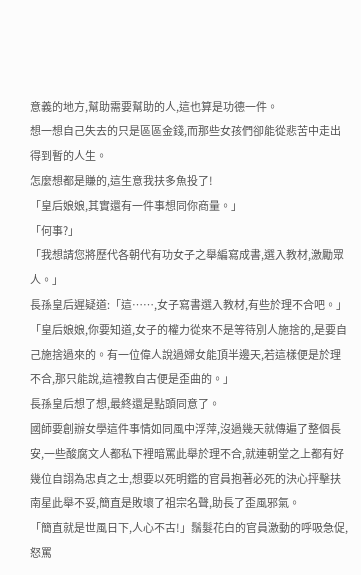意義的地方,幫助需要幫助的人,這也算是功德一件。
想一想自己失去的只是區區金錢,而那些女孩們卻能從悲苦中走出得到暫的人生。
怎麼想都是賺的,這生意我扶多魚投了!
「皇后娘娘,其實還有一件事想同你商量。」
「何事?」
「我想請您將歷代各朝代有功女子之舉編寫成書,選入教材,激勵眾人。」
長孫皇后遲疑道:「這……,女子寫書選入教材,有些於理不合吧。」
「皇后娘娘,你要知道,女子的權力從來不是等待別人施捨的,是要自己施捨過來的。有一位偉人說過婦女能頂半邊天,若這樣便是於理不合,那只能說,這禮教自古便是歪曲的。」
長孫皇后想了想,最終還是點頭同意了。
國師要創辦女學這件事情如同風中浮萍,沒過幾天就傳遍了整個長安,一些酸腐文人都私下裡暗罵此舉於理不合,就連朝堂之上都有好幾位自詡為忠貞之士,想要以死明鑑的官員抱著必死的決心抨擊扶南星此舉不妥,簡直是敗壞了祖宗名聲,助長了歪風邪氣。
「簡直就是世風日下,人心不古!」鬚髮花白的官員激動的呼吸急促,怒罵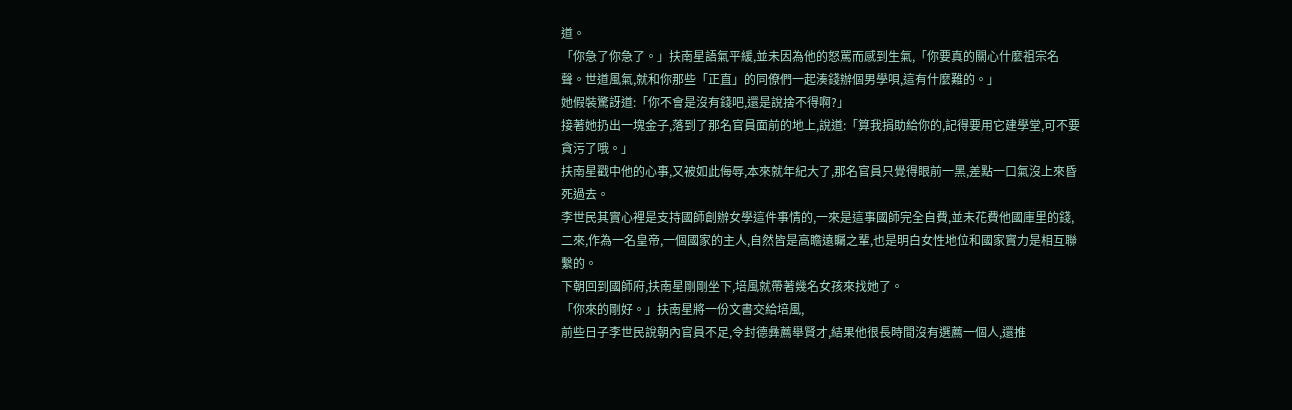道。
「你急了你急了。」扶南星語氣平緩,並未因為他的怒罵而感到生氣,「你要真的關心什麼祖宗名聲。世道風氣,就和你那些「正直」的同僚們一起湊錢辦個男學唄,這有什麼難的。」
她假裝驚訝道:「你不會是沒有錢吧,還是說捨不得啊?」
接著她扔出一塊金子,落到了那名官員面前的地上,說道:「算我捐助給你的,記得要用它建學堂,可不要貪污了哦。」
扶南星戳中他的心事,又被如此侮辱,本來就年紀大了,那名官員只覺得眼前一黑,差點一口氣沒上來昏死過去。
李世民其實心裡是支持國師創辦女學這件事情的,一來是這事國師完全自費,並未花費他國庫里的錢,二來,作為一名皇帝,一個國家的主人,自然皆是高瞻遠矚之輩,也是明白女性地位和國家實力是相互聯繫的。
下朝回到國師府,扶南星剛剛坐下,培風就帶著幾名女孩來找她了。
「你來的剛好。」扶南星將一份文書交給培風,
前些日子李世民說朝內官員不足,令封德彝薦舉賢才,結果他很長時間沒有選薦一個人,還推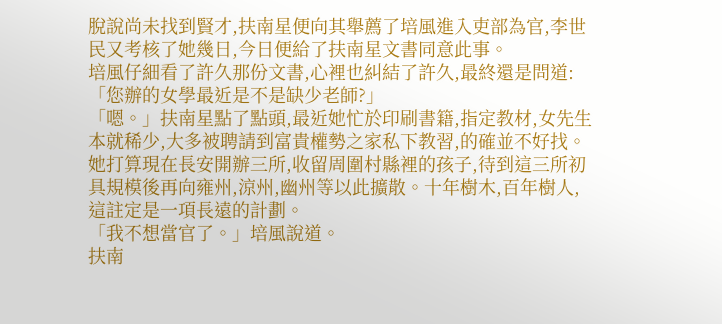脫說尚未找到賢才,扶南星便向其舉薦了培風進入吏部為官,李世民又考核了她幾日,今日便給了扶南星文書同意此事。
培風仔細看了許久那份文書,心裡也糾結了許久,最終還是問道:「您辦的女學最近是不是缺少老師?」
「嗯。」扶南星點了點頭,最近她忙於印刷書籍,指定教材,女先生本就稀少,大多被聘請到富貴權勢之家私下教習,的確並不好找。
她打算現在長安開辦三所,收留周圍村縣裡的孩子,待到這三所初具規模後再向雍州,涼州,幽州等以此擴散。十年樹木,百年樹人,這註定是一項長遠的計劃。
「我不想當官了。」培風說道。
扶南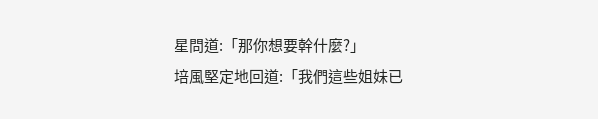星問道:「那你想要幹什麼?」
培風堅定地回道:「我們這些姐妹已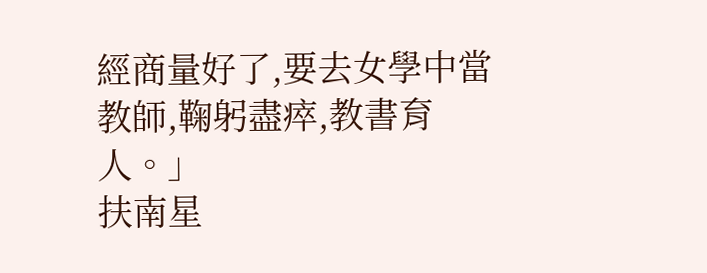經商量好了,要去女學中當教師,鞠躬盡瘁,教書育人。」
扶南星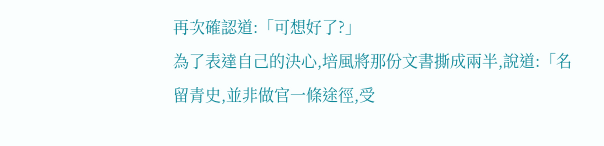再次確認道:「可想好了?」
為了表達自己的決心,培風將那份文書撕成兩半,說道:「名留青史,並非做官一條途徑,受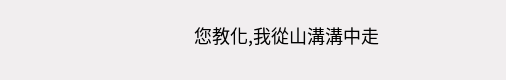您教化,我從山溝溝中走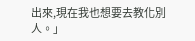出來,現在我也想要去教化別人。」